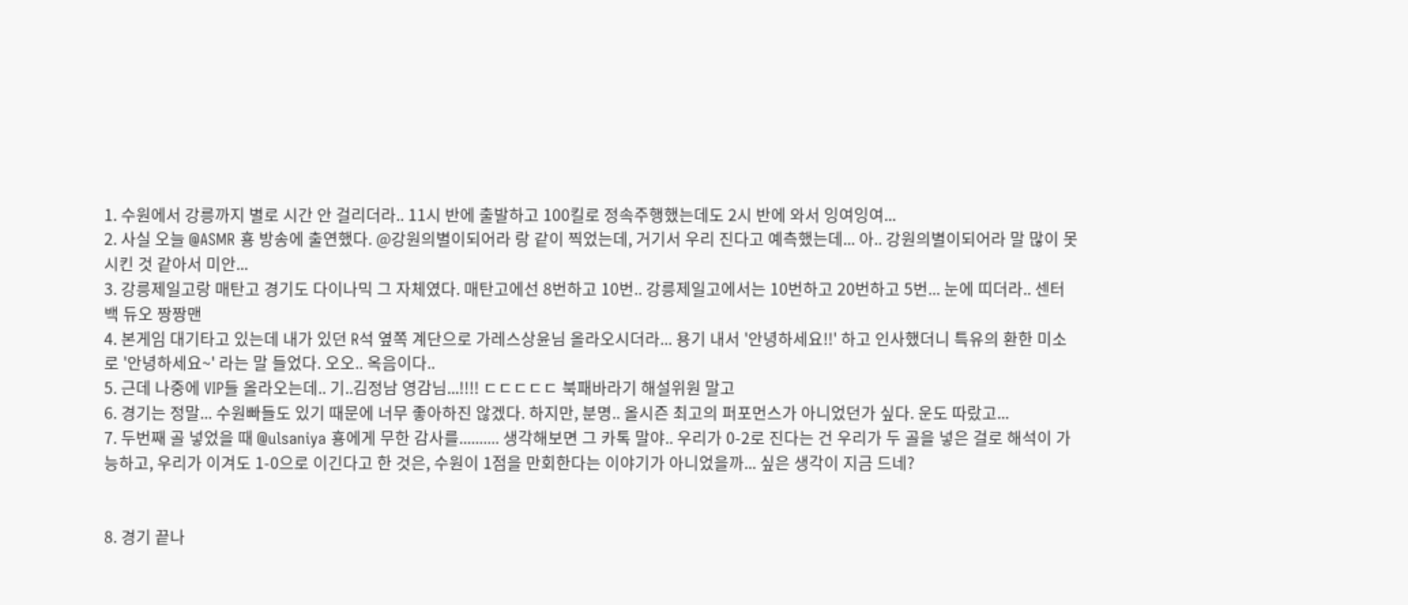1. 수원에서 강릉까지 별로 시간 안 걸리더라.. 11시 반에 출발하고 100킬로 정속주행했는데도 2시 반에 와서 잉여잉여...
2. 사실 오늘 @ASMR 횽 방송에 출연했다. @강원의별이되어라 랑 같이 찍었는데, 거기서 우리 진다고 예측했는데... 아.. 강원의별이되어라 말 많이 못 시킨 것 같아서 미안...
3. 강릉제일고랑 매탄고 경기도 다이나믹 그 자체였다. 매탄고에선 8번하고 10번.. 강릉제일고에서는 10번하고 20번하고 5번... 눈에 띠더라.. 센터백 듀오 짱짱맨
4. 본게임 대기타고 있는데 내가 있던 R석 옆쪽 계단으로 가레스상윤님 올라오시더라... 용기 내서 '안녕하세요!!' 하고 인사했더니 특유의 환한 미소로 '안녕하세요~' 라는 말 들었다. 오오.. 옥음이다..
5. 근데 나중에 VIP들 올라오는데.. 기..김정남 영감님...!!!! ㄷㄷㄷㄷㄷ 북패바라기 해설위원 말고
6. 경기는 정말... 수원빠들도 있기 때문에 너무 좋아하진 않겠다. 하지만, 분명.. 올시즌 최고의 퍼포먼스가 아니었던가 싶다. 운도 따랐고...
7. 두번째 골 넣었을 때 @ulsaniya 횽에게 무한 감사를.......... 생각해보면 그 카톡 말야.. 우리가 0-2로 진다는 건 우리가 두 골을 넣은 걸로 해석이 가능하고, 우리가 이겨도 1-0으로 이긴다고 한 것은, 수원이 1점을 만회한다는 이야기가 아니었을까... 싶은 생각이 지금 드네?


8. 경기 끝나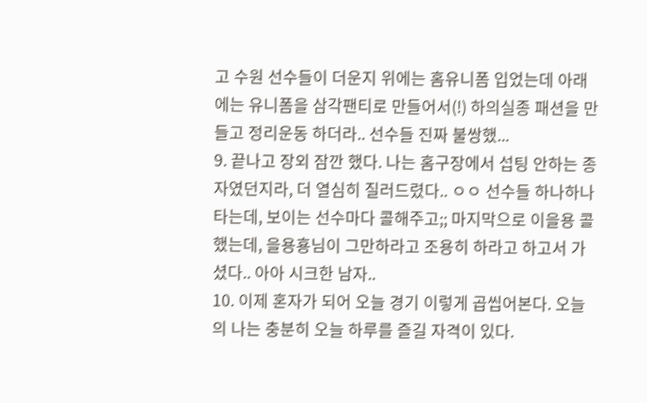고 수원 선수들이 더운지 위에는 홈유니폼 입었는데 아래에는 유니폼을 삼각팬티로 만들어서(!) 하의실종 패션을 만들고 정리운동 하더라.. 선수들 진짜 불쌍했...
9. 끝나고 장외 잠깐 했다. 나는 홈구장에서 섭팅 안하는 종자였던지라, 더 열심히 질러드렸다.. ㅇㅇ 선수들 하나하나 타는데, 보이는 선수마다 콜해주고;; 마지막으로 이을용 콜 했는데, 을용횽님이 그만하라고 조용히 하라고 하고서 가셨다.. 아아 시크한 남자..
10. 이제 혼자가 되어 오늘 경기 이렇게 곱씹어본다. 오늘의 나는 충분히 오늘 하루를 즐길 자격이 있다.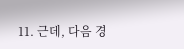11. 근데, 다음 경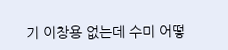기 이창용 없는데 수미 어떻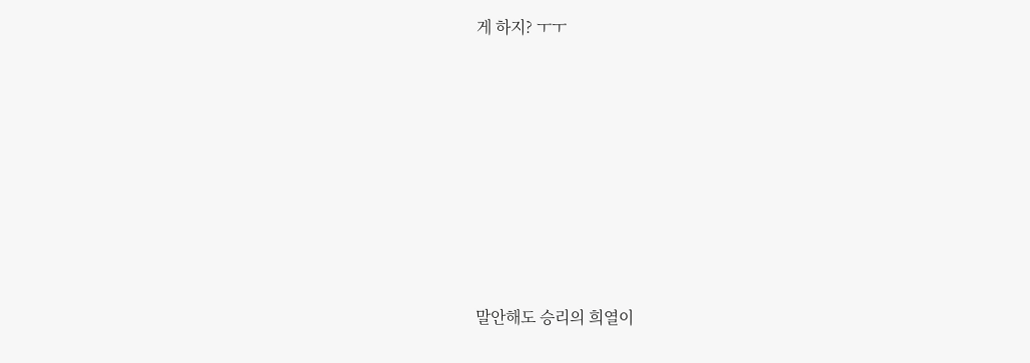게 하지? ㅜㅜ










말안해도 승리의 희열이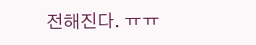전해진다. ㅠㅠ